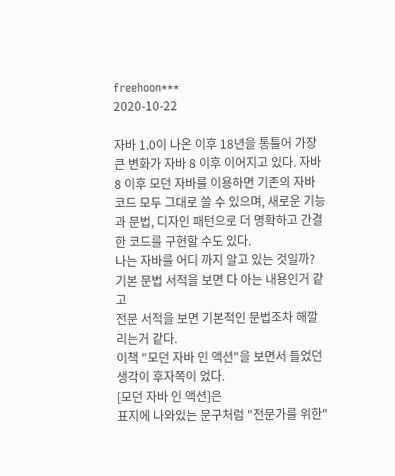freehoon***
2020-10-22

자바 1.0이 나온 이후 18년을 통틀어 가장 큰 변화가 자바 8 이후 이어지고 있다. 자바 8 이후 모던 자바를 이용하면 기존의 자바 코드 모두 그대로 쓸 수 있으며, 새로운 기능과 문법, 디자인 패턴으로 더 명확하고 간결한 코드를 구현할 수도 있다.
나는 자바를 어디 까지 알고 있는 것일까?
기본 문법 서적을 보면 다 아는 내용인거 같고
전문 서적을 보면 기본적인 문법조차 해깔리는거 같다.
이책 "모던 자바 인 액션"을 보면서 들었던 생각이 후자쪽이 었다.
[모던 자바 인 액션]은
표지에 나와있는 문구처럼 "전문가를 위한"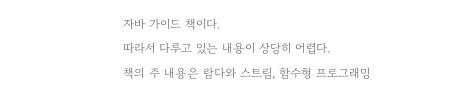자바 가이드 책이다.
따라서 다루고 있는 내용이 상당히 어렵다.
책의 주 내용은 람다와 스트림, 함수형 프로그래밍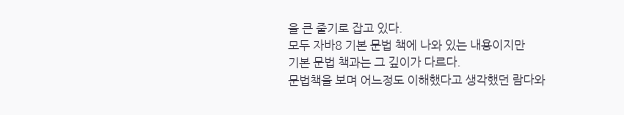을 큰 줄기로 잡고 있다.
모두 자바8 기본 문법 책에 나와 있는 내용이지만
기본 문법 책과는 그 깊이가 다르다.
문법책을 보며 어느정도 이해했다고 생각했던 람다와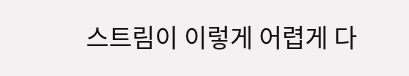스트림이 이렇게 어렵게 다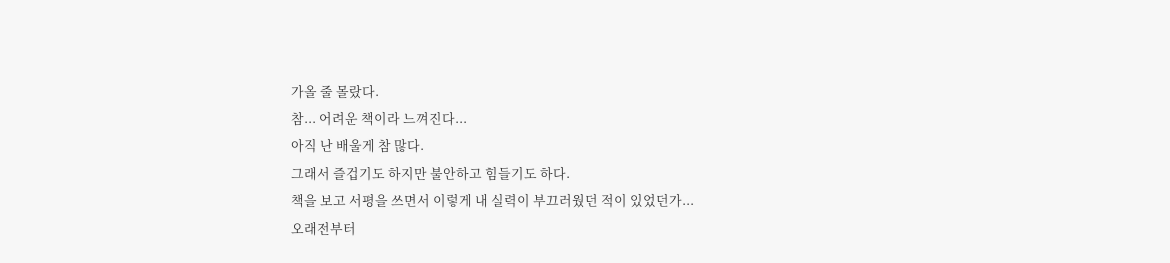가올 줄 몰랐다.
참... 어려운 책이라 느껴진다...
아직 난 배울게 참 많다.
그래서 즐겁기도 하지만 불안하고 힘들기도 하다.
책을 보고 서평을 쓰면서 이렇게 내 실력이 부끄러웠던 적이 있었던가...
오래전부터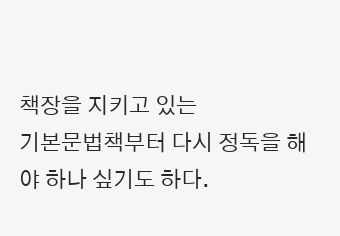책장을 지키고 있는
기본문법책부터 다시 정독을 해야 하나 싶기도 하다.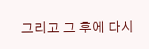그리고 그 후에 다시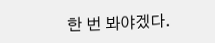한 번 봐야겠다.